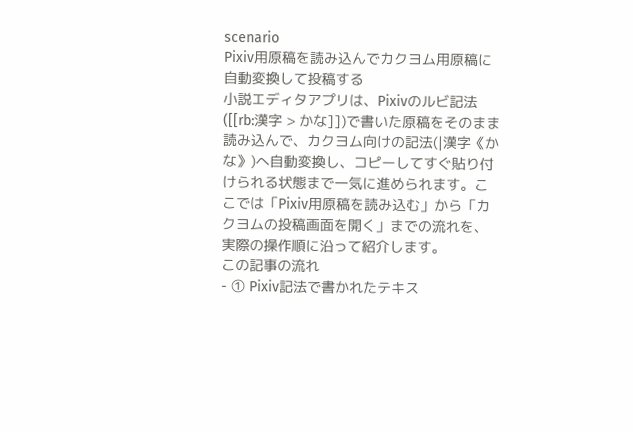scenario
Pixiv用原稿を読み込んでカクヨム用原稿に自動変換して投稿する
小説エディタアプリは、Pixivのルビ記法([[rb:漢字 > かな]])で書いた原稿をそのまま読み込んで、カクヨム向けの記法(|漢字《かな》)へ自動変換し、コピーしてすぐ貼り付けられる状態まで一気に進められます。ここでは「Pixiv用原稿を読み込む」から「カクヨムの投稿画面を開く」までの流れを、実際の操作順に沿って紹介します。
この記事の流れ
- ① Pixiv記法で書かれたテキス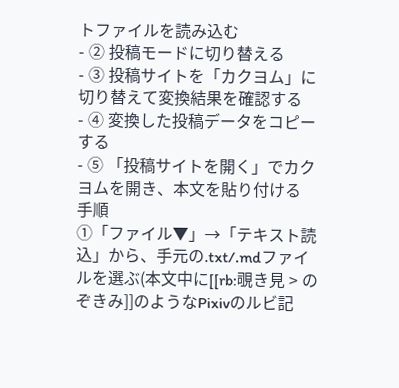トファイルを読み込む
- ② 投稿モードに切り替える
- ③ 投稿サイトを「カクヨム」に切り替えて変換結果を確認する
- ④ 変換した投稿データをコピーする
- ⑤ 「投稿サイトを開く」でカクヨムを開き、本文を貼り付ける
手順
①「ファイル▼」→「テキスト読込」から、手元の.txt/.mdファイルを選ぶ(本文中に[[rb:覗き見 > のぞきみ]]のようなPixivのルビ記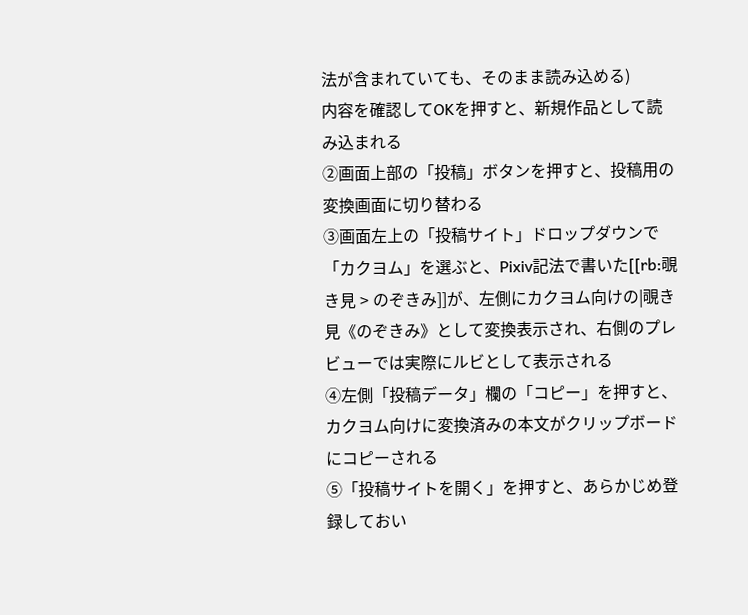法が含まれていても、そのまま読み込める)
内容を確認してOKを押すと、新規作品として読み込まれる
②画面上部の「投稿」ボタンを押すと、投稿用の変換画面に切り替わる
③画面左上の「投稿サイト」ドロップダウンで「カクヨム」を選ぶと、Pixiv記法で書いた[[rb:覗き見 > のぞきみ]]が、左側にカクヨム向けの|覗き見《のぞきみ》として変換表示され、右側のプレビューでは実際にルビとして表示される
④左側「投稿データ」欄の「コピー」を押すと、カクヨム向けに変換済みの本文がクリップボードにコピーされる
⑤「投稿サイトを開く」を押すと、あらかじめ登録しておい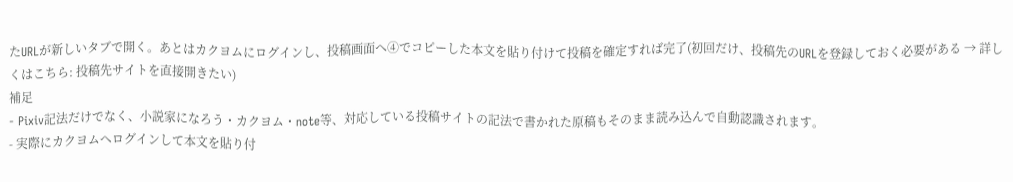たURLが新しいタブで開く。あとはカクヨムにログインし、投稿画面へ④でコピーした本文を貼り付けて投稿を確定すれば完了(初回だけ、投稿先のURLを登録しておく必要がある → 詳しくはこちら: 投稿先サイトを直接開きたい)
補足
- Pixiv記法だけでなく、小説家になろう・カクヨム・note等、対応している投稿サイトの記法で書かれた原稿もそのまま読み込んで自動認識されます。
- 実際にカクヨムへログインして本文を貼り付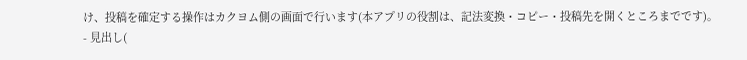け、投稿を確定する操作はカクヨム側の画面で行います(本アプリの役割は、記法変換・コピー・投稿先を開くところまでです)。
- 見出し(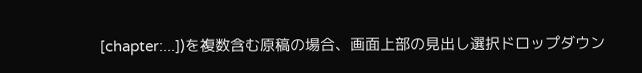[chapter:...])を複数含む原稿の場合、画面上部の見出し選択ドロップダウン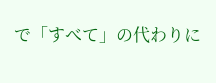で「すべて」の代わりに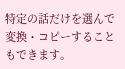特定の話だけを選んで変換・コピーすることもできます。